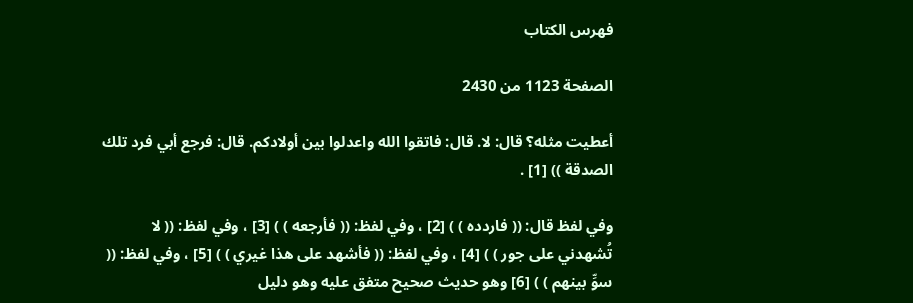فهرس الكتاب

الصفحة 1123 من 2430

أعطيت مثله؟ قال: لا. قال: فاتقوا الله واعدلوا بين أولادكم. قال: فرجع أبي فرد تلك الصدقة )) [1] .

وفي لفظ قال: (( فاردده ) ) [2] ، وفي لفظ: (( فأرجعه ) ) [3] ، وفي لفظ: (( لا تُشهدني على جور ) ) [4] ، وفي لفظ: (( فأشهد على هذا غيري ) ) [5] ، وفي لفظ: (( سوِّ بينهم ) ) [6] وهو حديث صحيح متفق عليه وهو دليل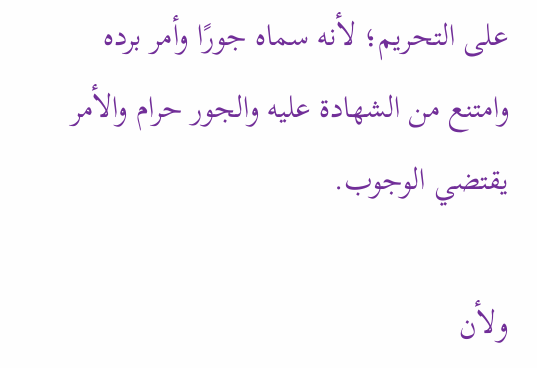على التحريم؛ لأنه سماه جورًا وأمر برده وامتنع من الشهادة عليه والجور حرام والأمر يقتضي الوجوب.

ولأن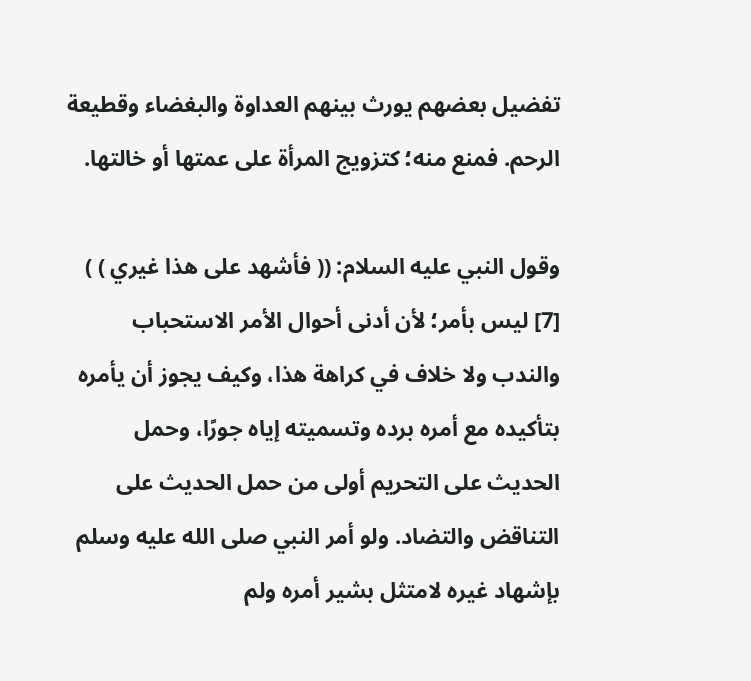تفضيل بعضهم يورث بينهم العداوة والبغضاء وقطيعة الرحم. فمنع منه؛ كتزويج المرأة على عمتها أو خالتها.

وقول النبي عليه السلام: (( فأشهد على هذا غيري ) ) [7] ليس بأمر؛ لأن أدنى أحوال الأمر الاستحباب والندب ولا خلاف في كراهة هذا، وكيف يجوز أن يأمره بتأكيده مع أمره برده وتسميته إياه جورًا، وحمل الحديث على التحريم أولى من حمل الحديث على التناقض والتضاد. ولو أمر النبي صلى الله عليه وسلم بإشهاد غيره لامتثل بشير أمره ولم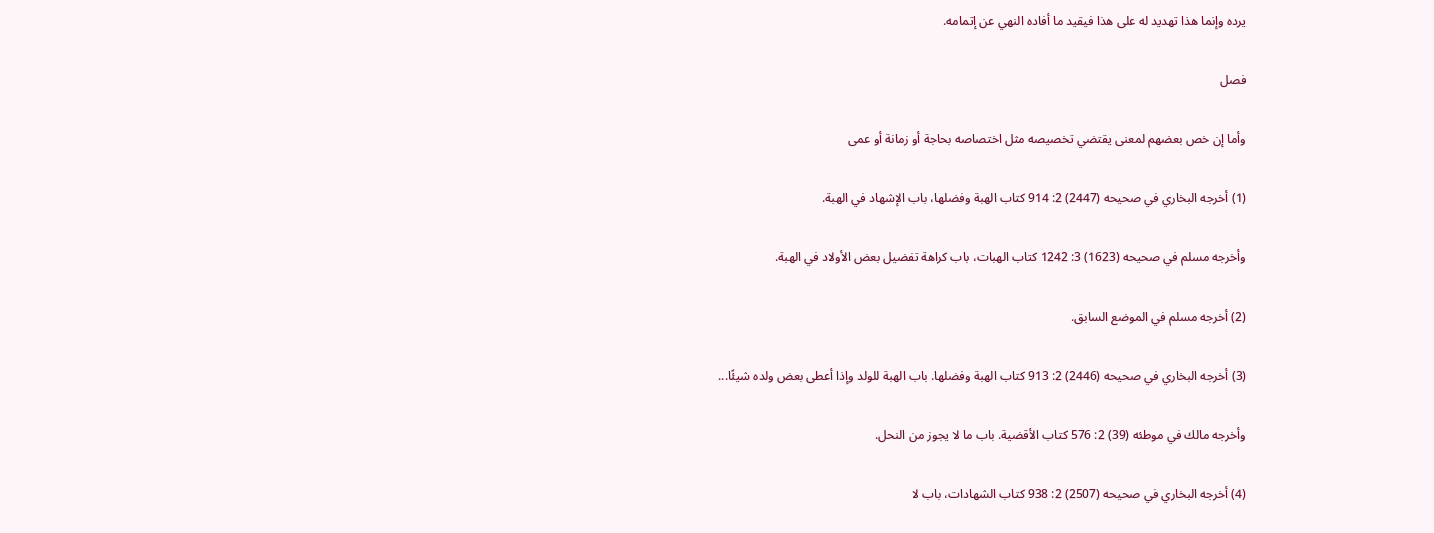يرده وإنما هذا تهديد له على هذا فيقيد ما أفاده النهي عن إتمامه.

فصل

وأما إن خص بعضهم لمعنى يقتضي تخصيصه مثل اختصاصه بحاجة أو زمانة أو عمى

(1) أخرجه البخاري في صحيحه (2447) 2: 914 كتاب الهبة وفضلها، باب الإشهاد في الهبة.

وأخرجه مسلم في صحيحه (1623) 3: 1242 كتاب الهبات، باب كراهة تفضيل بعض الأولاد في الهبة.

(2) أخرجه مسلم في الموضع السابق.

(3) أخرجه البخاري في صحيحه (2446) 2: 913 كتاب الهبة وفضلها. باب الهبة للولد وإذا أعطى بعض ولده شيئًا...

وأخرجه مالك في موطئه (39) 2: 576 كتاب الأقضية. باب ما لا يجوز من النحل.

(4) أخرجه البخاري في صحيحه (2507) 2: 938 كتاب الشهادات، باب لا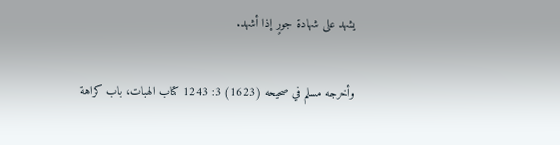يشهد على شهادة جورٍ إذا أشهد.

وأخرجه مسلم في صحيحه (1623) 3: 1243 كتاب الهبات، باب كراهة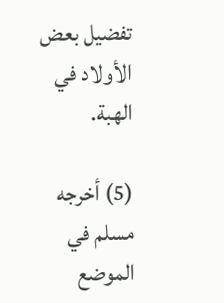تفضيل بعض الأولاد في الهبة.

(5) أخرجه مسلم في الموضع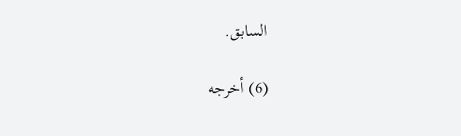السابق.

(6) أخرجه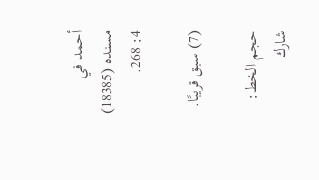أحمد في مسنده (18385) 4: 268.

(7) سبق قريبًا.

حجم الخط:
شارك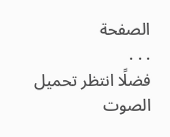الصفحة
. . .
فضلًا انتظر تحميل الصوت